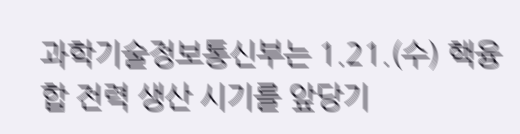과학기술정보통신부는 1.21.(수) 핵융합 전력 생산 시기를 앞당기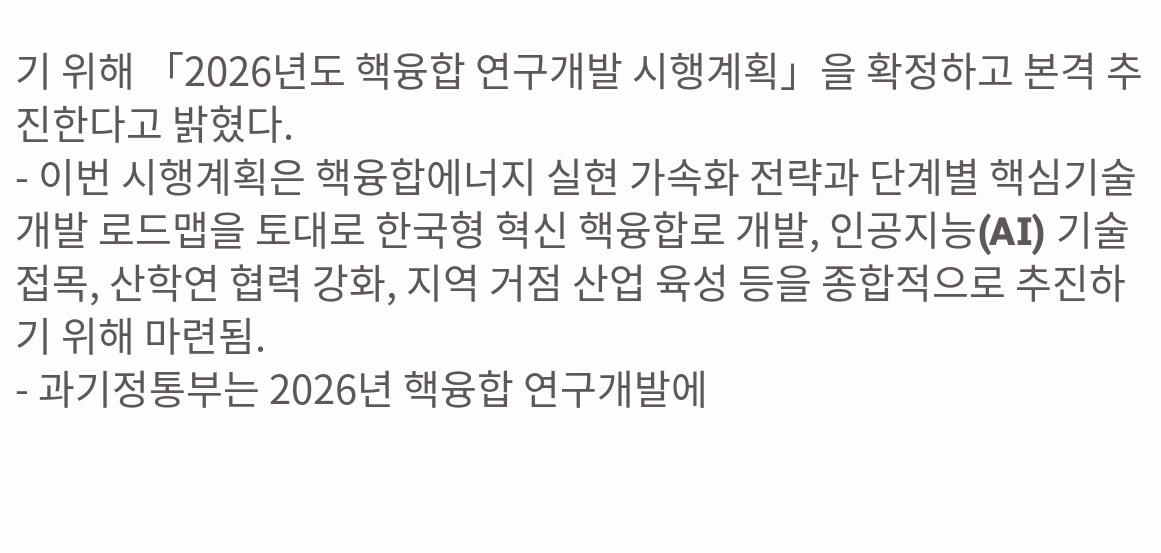기 위해 「2026년도 핵융합 연구개발 시행계획」을 확정하고 본격 추진한다고 밝혔다.
- 이번 시행계획은 핵융합에너지 실현 가속화 전략과 단계별 핵심기술 개발 로드맵을 토대로 한국형 혁신 핵융합로 개발, 인공지능(AI) 기술 접목, 산학연 협력 강화, 지역 거점 산업 육성 등을 종합적으로 추진하기 위해 마련됨.
- 과기정통부는 2026년 핵융합 연구개발에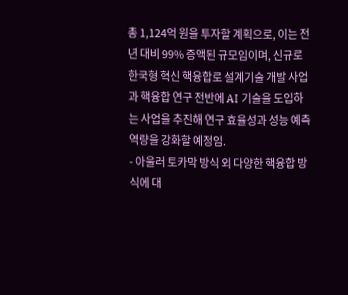총 1,124억 원을 투자할 계획으로, 이는 전년 대비 99% 증액된 규모임이며, 신규로 한국형 혁신 핵융합로 설계기술 개발 사업과 핵융합 연구 전반에 AI 기술을 도입하는 사업을 추진해 연구 효율성과 성능 예측 역량을 강화할 예정임.
- 아울러 토카막 방식 외 다양한 핵융합 방식에 대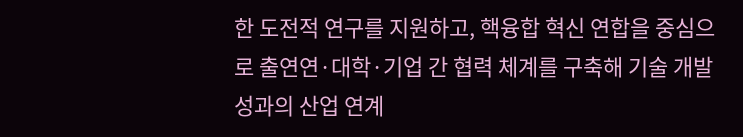한 도전적 연구를 지원하고, 핵융합 혁신 연합을 중심으로 출연연·대학·기업 간 협력 체계를 구축해 기술 개발 성과의 산업 연계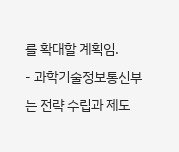를 확대할 계획임.
- 과학기술정보통신부는 전략 수립과 제도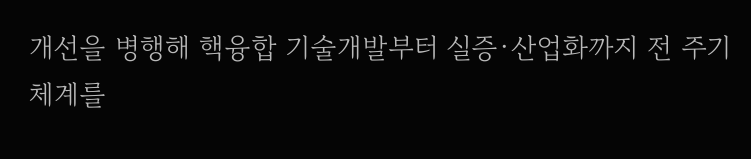개선을 병행해 핵융합 기술개발부터 실증·산업화까지 전 주기 체계를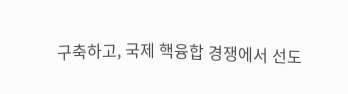구축하고, 국제 핵융합 경쟁에서 선도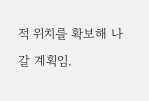적 위치를 확보해 나갈 계획임.